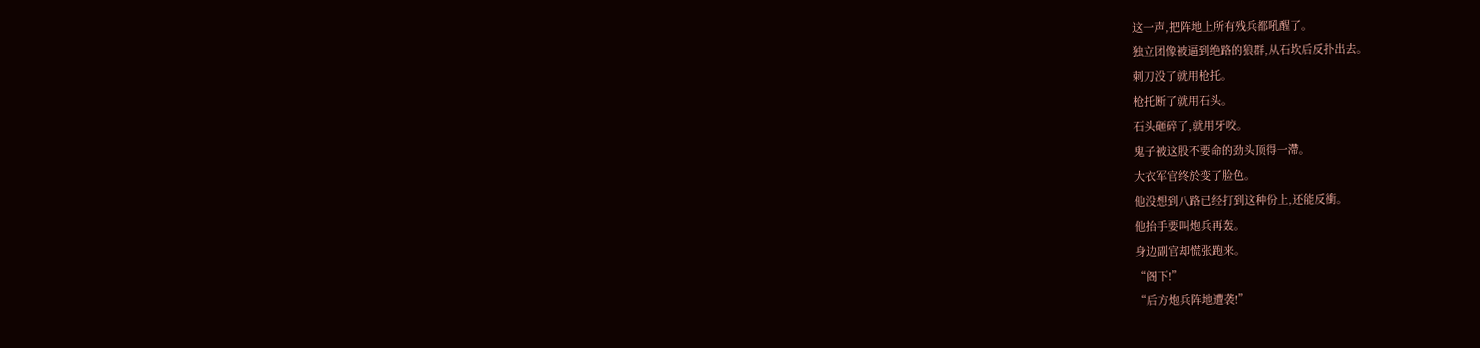这一声,把阵地上所有残兵都吼醒了。
独立团像被逼到绝路的狼群,从石坎后反扑出去。
刺刀没了就用枪托。
枪托断了就用石头。
石头砸碎了,就用牙咬。
鬼子被这股不要命的劲头顶得一滯。
大衣军官终於变了脸色。
他没想到八路已经打到这种份上,还能反衝。
他抬手要叫炮兵再轰。
身边副官却慌张跑来。
“阁下!”
“后方炮兵阵地遭袭!”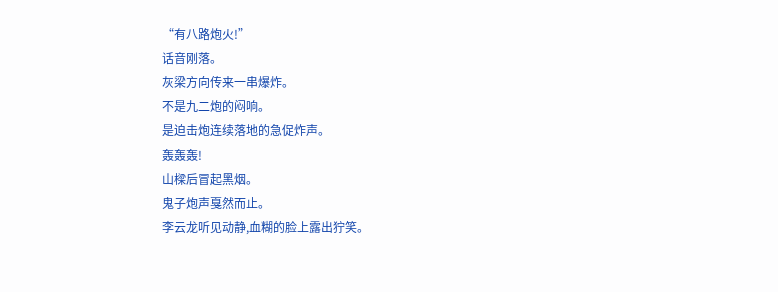“有八路炮火!”
话音刚落。
灰梁方向传来一串爆炸。
不是九二炮的闷响。
是迫击炮连续落地的急促炸声。
轰轰轰!
山樑后冒起黑烟。
鬼子炮声戛然而止。
李云龙听见动静,血糊的脸上露出狞笑。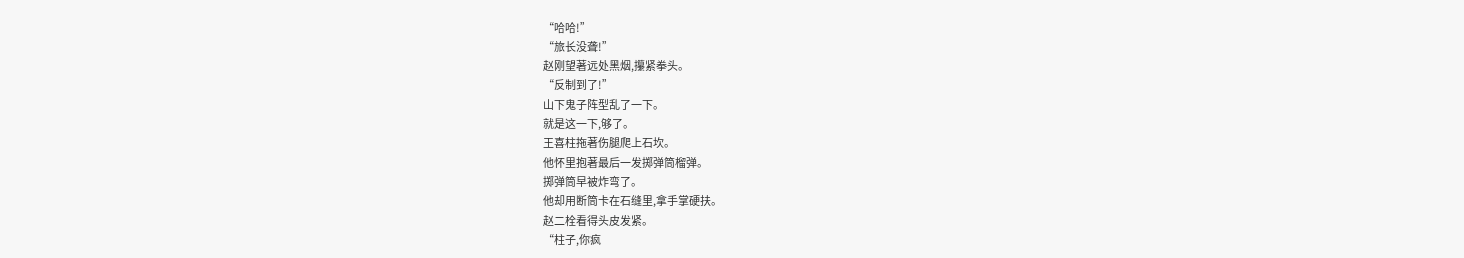“哈哈!”
“旅长没聋!”
赵刚望著远处黑烟,攥紧拳头。
“反制到了!”
山下鬼子阵型乱了一下。
就是这一下,够了。
王喜柱拖著伤腿爬上石坎。
他怀里抱著最后一发掷弹筒榴弹。
掷弹筒早被炸弯了。
他却用断筒卡在石缝里,拿手掌硬扶。
赵二栓看得头皮发紧。
“柱子,你疯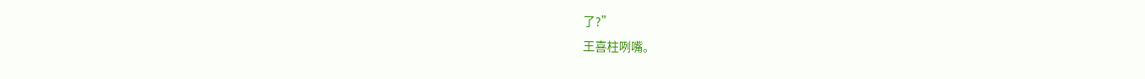了?”
王喜柱咧嘴。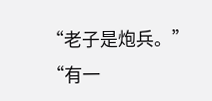“老子是炮兵。”
“有一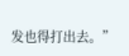发也得打出去。”